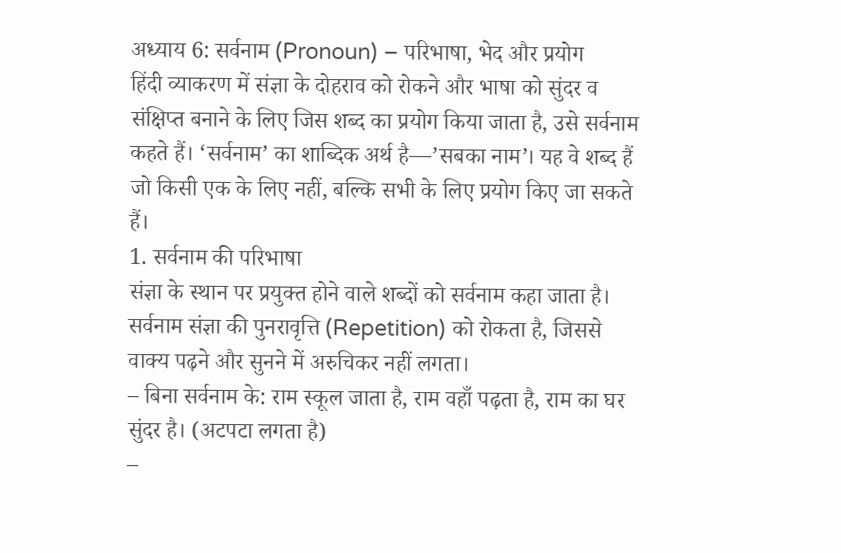अध्याय 6: सर्वनाम (Pronoun) – परिभाषा, भेद और प्रयोग
हिंदी व्याकरण में संज्ञा के दोहराव को रोकने और भाषा को सुंदर व संक्षिप्त बनाने के लिए जिस शब्द का प्रयोग किया जाता है, उसे सर्वनाम कहते हैं। ‘सर्वनाम’ का शाब्दिक अर्थ है—’सबका नाम’। यह वे शब्द हैं जो किसी एक के लिए नहीं, बल्कि सभी के लिए प्रयोग किए जा सकते हैं।
1. सर्वनाम की परिभाषा
संज्ञा के स्थान पर प्रयुक्त होने वाले शब्दों को सर्वनाम कहा जाता है। सर्वनाम संज्ञा की पुनरावृत्ति (Repetition) को रोकता है, जिससे वाक्य पढ़ने और सुनने में अरुचिकर नहीं लगता।
– बिना सर्वनाम के: राम स्कूल जाता है, राम वहाँ पढ़ता है, राम का घर सुंदर है। (अटपटा लगता है)
–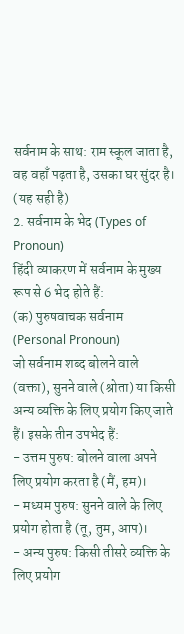सर्वनाम के साथ: राम स्कूल जाता है, वह वहाँ पढ़ता है, उसका घर सुंदर है। (यह सही है)
2. सर्वनाम के भेद (Types of Pronoun)
हिंदी व्याकरण में सर्वनाम के मुख्य रूप से 6 भेद होते हैं:
(क) पुरुषवाचक सर्वनाम (Personal Pronoun)
जो सर्वनाम शब्द बोलने वाले (वक्ता), सुनने वाले (श्रोता) या किसी अन्य व्यक्ति के लिए प्रयोग किए जाते हैं। इसके तीन उपभेद हैं:
- उत्तम पुरुष: बोलने वाला अपने लिए प्रयोग करता है (मैं, हम)।
- मध्यम पुरुष: सुनने वाले के लिए प्रयोग होता है (तू, तुम, आप)।
- अन्य पुरुष: किसी तीसरे व्यक्ति के लिए प्रयोग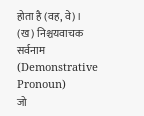होता है (वह, वे)।
(ख) निश्चयवाचक सर्वनाम (Demonstrative Pronoun)
जो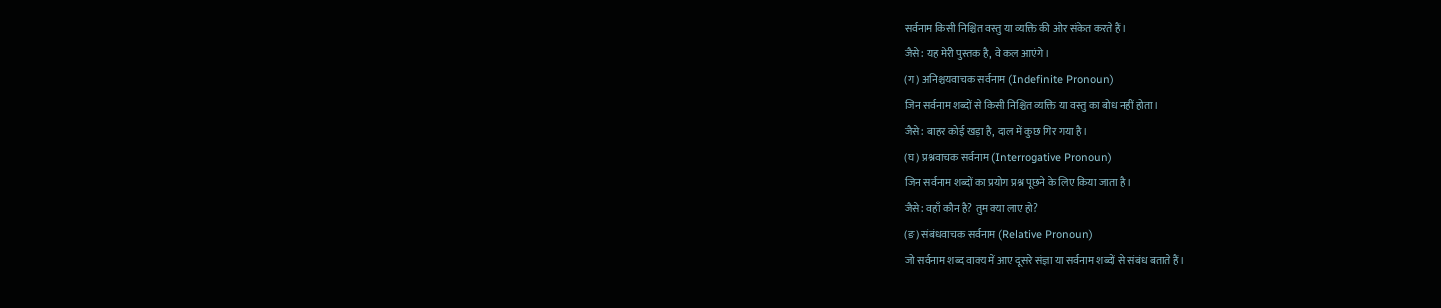सर्वनाम किसी निश्चित वस्तु या व्यक्ति की ओर संकेत करते हैं।
जैसे: यह मेरी पुस्तक है, वे कल आएंगे।
(ग) अनिश्चयवाचक सर्वनाम (Indefinite Pronoun)
जिन सर्वनाम शब्दों से किसी निश्चित व्यक्ति या वस्तु का बोध नहीं होता।
जैसे: बाहर कोई खड़ा है, दाल में कुछ गिर गया है।
(घ) प्रश्नवाचक सर्वनाम (Interrogative Pronoun)
जिन सर्वनाम शब्दों का प्रयोग प्रश्न पूछने के लिए किया जाता है।
जैसे: वहाँ कौन है? तुम क्या लाए हो?
(ङ) संबंधवाचक सर्वनाम (Relative Pronoun)
जो सर्वनाम शब्द वाक्य में आए दूसरे संज्ञा या सर्वनाम शब्दों से संबंध बताते हैं।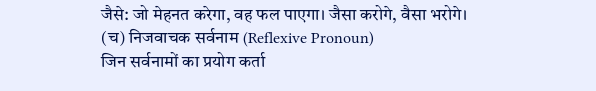जैसे: जो मेहनत करेगा, वह फल पाएगा। जैसा करोगे, वैसा भरोगे।
(च) निजवाचक सर्वनाम (Reflexive Pronoun)
जिन सर्वनामों का प्रयोग कर्ता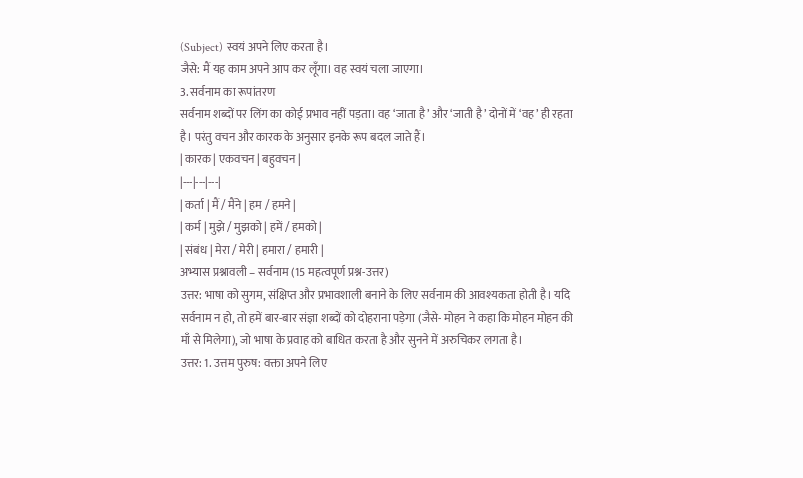(Subject) स्वयं अपने लिए करता है।
जैसे: मैं यह काम अपने आप कर लूँगा। वह स्वयं चला जाएगा।
3. सर्वनाम का रूपांतरण
सर्वनाम शब्दों पर लिंग का कोई प्रभाव नहीं पड़ता। वह ‘जाता है’ और ‘जाती है’ दोनों में ‘वह’ ही रहता है। परंतु वचन और कारक के अनुसार इनके रूप बदल जाते हैं।
| कारक | एकवचन | बहुवचन |
|---|---|---|
| कर्ता | मैं / मैंने | हम / हमने |
| कर्म | मुझे / मुझको | हमें / हमको |
| संबंध | मेरा / मेरी | हमारा / हमारी |
अभ्यास प्रश्नावली – सर्वनाम (15 महत्वपूर्ण प्रश्न-उत्तर)
उत्तर: भाषा को सुगम, संक्षिप्त और प्रभावशाली बनाने के लिए सर्वनाम की आवश्यकता होती है। यदि सर्वनाम न हो, तो हमें बार-बार संज्ञा शब्दों को दोहराना पड़ेगा (जैसे- मोहन ने कहा कि मोहन मोहन की माँ से मिलेगा), जो भाषा के प्रवाह को बाधित करता है और सुनने में अरुचिकर लगता है।
उत्तर: 1. उत्तम पुरुष: वक्ता अपने लिए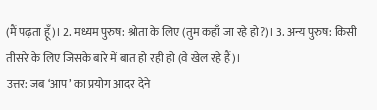(मैं पढ़ता हूँ)। 2. मध्यम पुरुष: श्रोता के लिए (तुम कहाँ जा रहे हो?)। 3. अन्य पुरुष: किसी तीसरे के लिए जिसके बारे में बात हो रही हो (वे खेल रहे हैं)।
उत्तर: जब ‘आप’ का प्रयोग आदर देने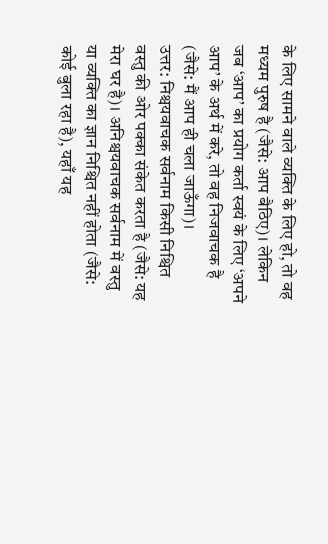के लिए सामने वाले व्यक्ति के लिए हो, तो वह मध्यम पुरुष है (जैसे: आप बैठिए)। लेकिन जब ‘आप’ का प्रयोग कर्ता स्वयं के लिए ‘अपने आप’ के अर्थ में करे, तो वह निजवाचक है (जैसे: मैं आप ही चला जाऊँगा)।
उत्तर: निश्चयवाचक सर्वनाम किसी निश्चित वस्तु की ओर पक्का संकेत करता है (जैसे: यह मेरा घर है)। अनिश्चयवाचक सर्वनाम में वस्तु या व्यक्ति का ज्ञान निश्चित नहीं होता (जैसे: कोई बुला रहा है), यहाँ यह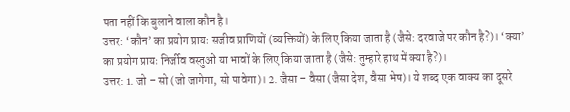पता नहीं कि बुलाने वाला कौन है।
उत्तर: ‘कौन’ का प्रयोग प्रायः सजीव प्राणियों (व्यक्तियों) के लिए किया जाता है (जैसे: दरवाजे पर कौन है?)। ‘क्या’ का प्रयोग प्रायः निर्जीव वस्तुओं या भावों के लिए किया जाता है (जैसे: तुम्हारे हाथ में क्या है?)।
उत्तर: 1. जो – सो (जो जागेगा, सो पावेगा)। 2. जैसा – वैसा (जैसा देश, वैसा भेष)। ये शब्द एक वाक्य का दूसरे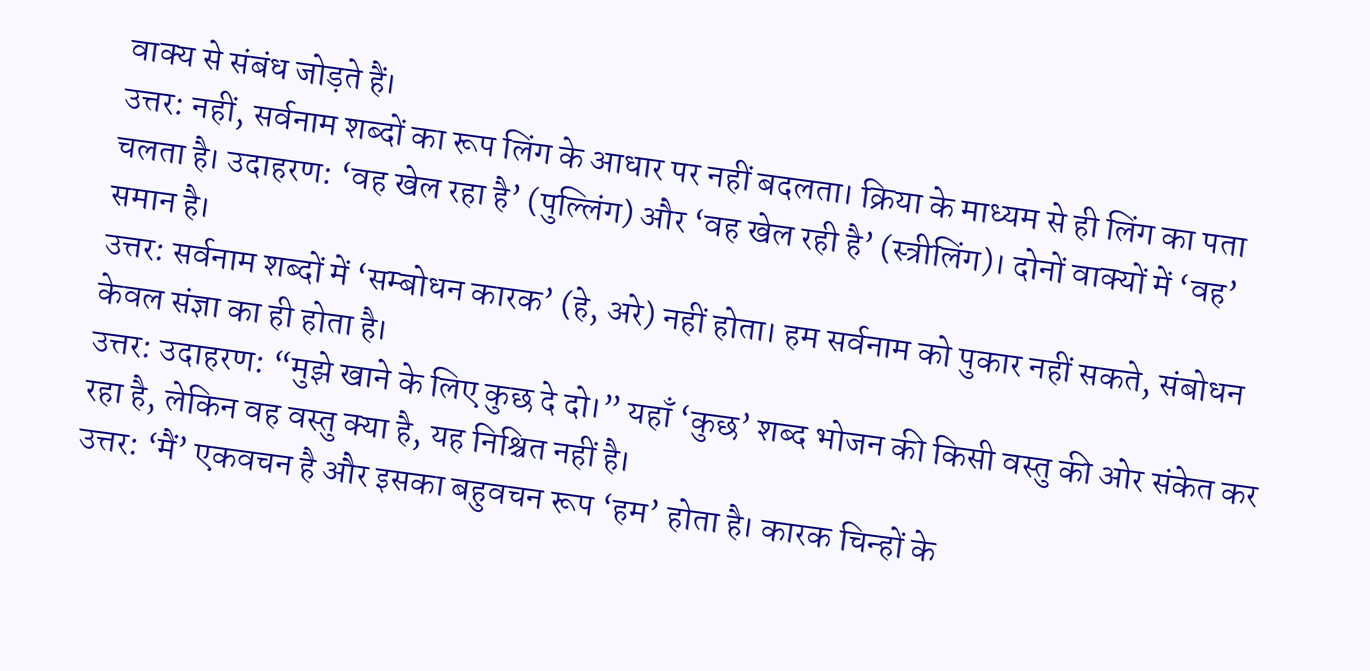वाक्य से संबंध जोड़ते हैं।
उत्तर: नहीं, सर्वनाम शब्दों का रूप लिंग के आधार पर नहीं बदलता। क्रिया के माध्यम से ही लिंग का पता चलता है। उदाहरण: ‘वह खेल रहा है’ (पुल्लिंग) और ‘वह खेल रही है’ (स्त्रीलिंग)। दोनों वाक्यों में ‘वह’ समान है।
उत्तर: सर्वनाम शब्दों में ‘सम्बोधन कारक’ (हे, अरे) नहीं होता। हम सर्वनाम को पुकार नहीं सकते, संबोधन केवल संज्ञा का ही होता है।
उत्तर: उदाहरण: “मुझे खाने के लिए कुछ दे दो।” यहाँ ‘कुछ’ शब्द भोजन की किसी वस्तु की ओर संकेत कर रहा है, लेकिन वह वस्तु क्या है, यह निश्चित नहीं है।
उत्तर: ‘मैं’ एकवचन है और इसका बहुवचन रूप ‘हम’ होता है। कारक चिन्हों के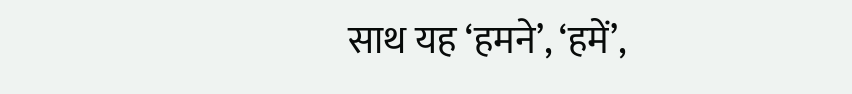साथ यह ‘हमने’, ‘हमें’,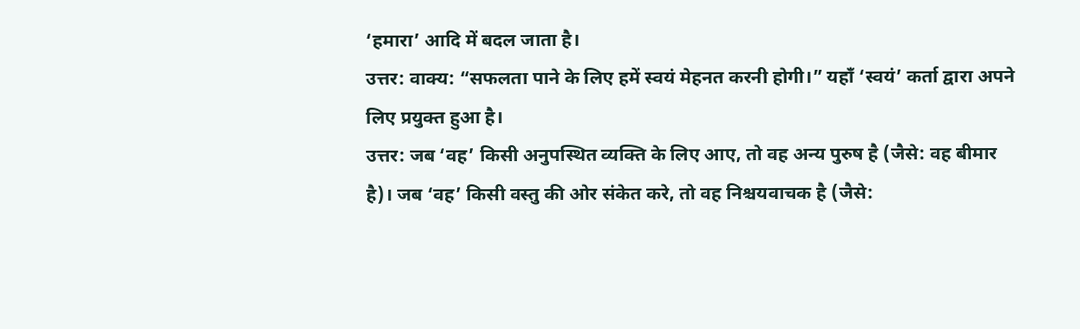‘हमारा’ आदि में बदल जाता है।
उत्तर: वाक्य: “सफलता पाने के लिए हमें स्वयं मेहनत करनी होगी।” यहाँ ‘स्वयं’ कर्ता द्वारा अपने लिए प्रयुक्त हुआ है।
उत्तर: जब ‘वह’ किसी अनुपस्थित व्यक्ति के लिए आए, तो वह अन्य पुरुष है (जैसे: वह बीमार है)। जब ‘वह’ किसी वस्तु की ओर संकेत करे, तो वह निश्चयवाचक है (जैसे: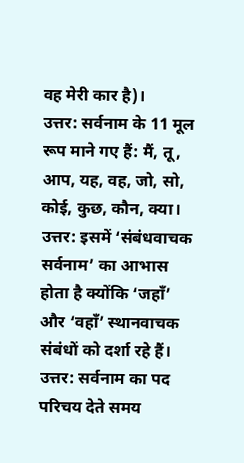वह मेरी कार है)।
उत्तर: सर्वनाम के 11 मूल रूप माने गए हैं: मैं, तू, आप, यह, वह, जो, सो, कोई, कुछ, कौन, क्या।
उत्तर: इसमें ‘संबंधवाचक सर्वनाम’ का आभास होता है क्योंकि ‘जहाँ’ और ‘वहाँ’ स्थानवाचक संबंधों को दर्शा रहे हैं।
उत्तर: सर्वनाम का पद परिचय देते समय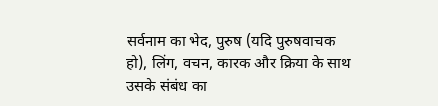सर्वनाम का भेद, पुरुष (यदि पुरुषवाचक हो), लिंग, वचन, कारक और क्रिया के साथ उसके संबंध का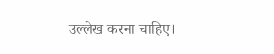उल्लेख करना चाहिए।